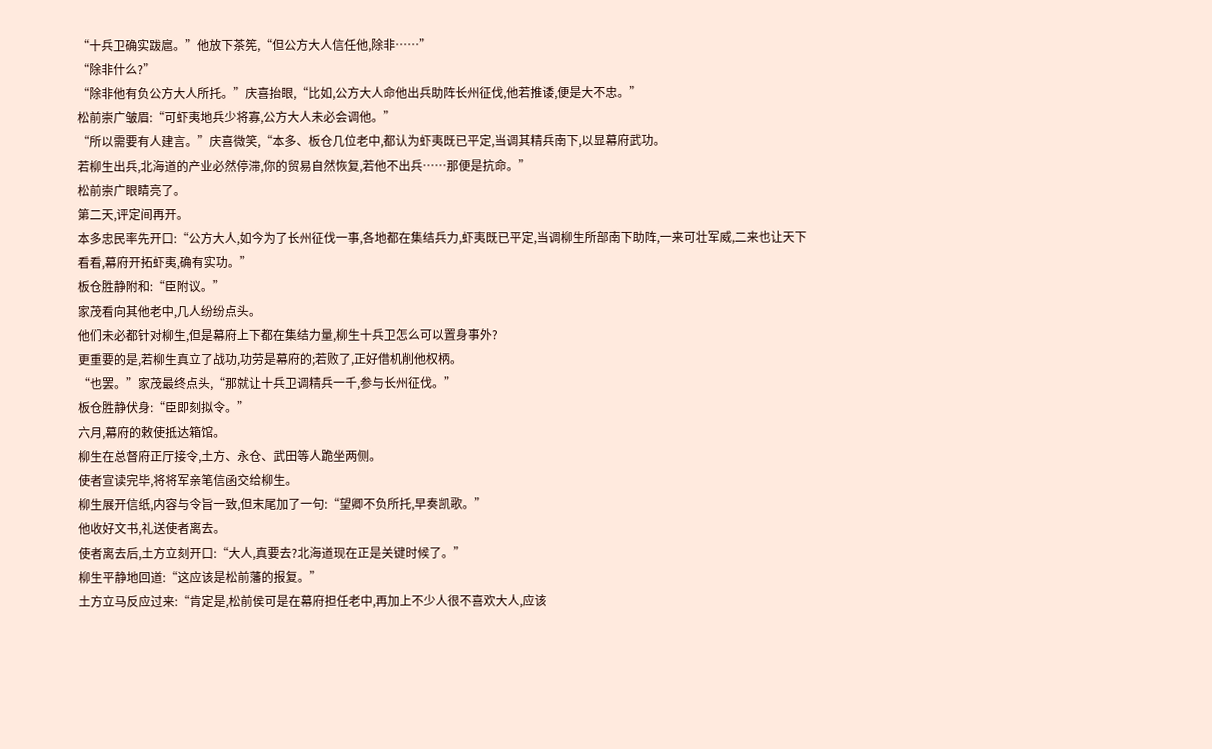“十兵卫确实跋扈。”他放下茶筅,“但公方大人信任他,除非……”
“除非什么?”
“除非他有负公方大人所托。”庆喜抬眼,“比如,公方大人命他出兵助阵长州征伐,他若推诿,便是大不忠。”
松前崇广皱眉:“可虾夷地兵少将寡,公方大人未必会调他。”
“所以需要有人建言。”庆喜微笑,“本多、板仓几位老中,都认为虾夷既已平定,当调其精兵南下,以显幕府武功。
若柳生出兵,北海道的产业必然停滞,你的贸易自然恢复,若他不出兵……那便是抗命。”
松前崇广眼睛亮了。
第二天,评定间再开。
本多忠民率先开口:“公方大人,如今为了长州征伐一事,各地都在集结兵力,虾夷既已平定,当调柳生所部南下助阵,一来可壮军威,二来也让天下看看,幕府开拓虾夷,确有实功。”
板仓胜静附和:“臣附议。”
家茂看向其他老中,几人纷纷点头。
他们未必都针对柳生,但是幕府上下都在集结力量,柳生十兵卫怎么可以置身事外?
更重要的是,若柳生真立了战功,功劳是幕府的;若败了,正好借机削他权柄。
“也罢。”家茂最终点头,“那就让十兵卫调精兵一千,参与长州征伐。”
板仓胜静伏身:“臣即刻拟令。”
六月,幕府的敕使抵达箱馆。
柳生在总督府正厅接令,土方、永仓、武田等人跪坐两侧。
使者宣读完毕,将将军亲笔信函交给柳生。
柳生展开信纸,内容与令旨一致,但末尾加了一句:“望卿不负所托,早奏凯歌。”
他收好文书,礼送使者离去。
使者离去后,土方立刻开口:“大人,真要去?北海道现在正是关键时候了。”
柳生平静地回道:“这应该是松前藩的报复。”
土方立马反应过来:“肯定是,松前侯可是在幕府担任老中,再加上不少人很不喜欢大人,应该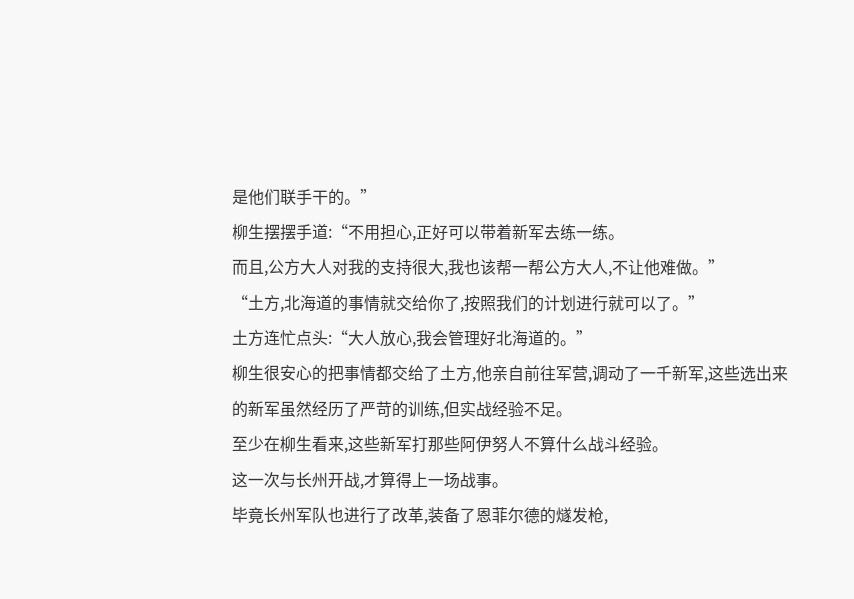是他们联手干的。”
柳生摆摆手道:“不用担心,正好可以带着新军去练一练。
而且,公方大人对我的支持很大,我也该帮一帮公方大人,不让他难做。”
“土方,北海道的事情就交给你了,按照我们的计划进行就可以了。”
土方连忙点头:“大人放心,我会管理好北海道的。”
柳生很安心的把事情都交给了土方,他亲自前往军营,调动了一千新军,这些选出来的新军虽然经历了严苛的训练,但实战经验不足。
至少在柳生看来,这些新军打那些阿伊努人不算什么战斗经验。
这一次与长州开战,才算得上一场战事。
毕竟长州军队也进行了改革,装备了恩菲尔德的燧发枪,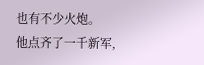也有不少火炮。
他点齐了一千新军,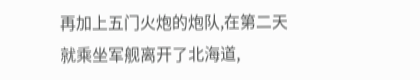再加上五门火炮的炮队,在第二天就乘坐军舰离开了北海道,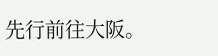先行前往大阪。